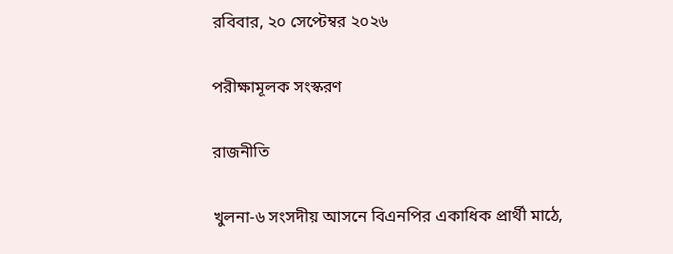রবিবার, ২০ সেপ্টেম্বর ২০২৬

পরীক্ষামূলক সংস্করণ

রাজনীতি

খুলনা-৬ সংসদীয় আসনে বিএনপির একাধিক প্রার্থী মাঠে,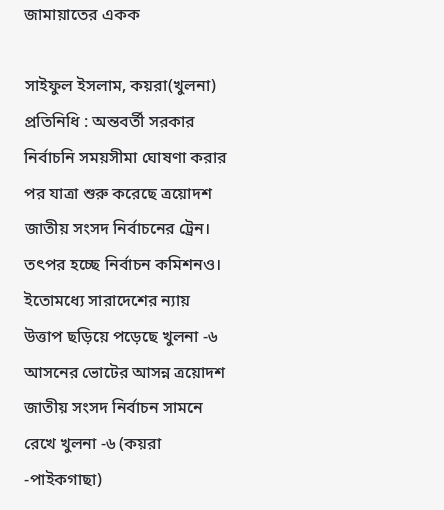জামায়াতের একক

সাইফুল ইসলাম, কয়রা(খুলনা) প্রতিনিধি : অন্তবর্তী সরকার নির্বাচনি সময়সীমা ঘোষণা করার পর যাত্রা শুরু করেছে ত্রয়োদশ জাতীয় সংসদ নির্বাচনের ট্রেন। তৎপর হচ্ছে নির্বাচন কমিশনও। ইতোমধ্যে সারাদেশের ন্যায় উত্তাপ ছড়িয়ে পড়েছে খুলনা -৬ আসনের ভোটের আসন্ন ত্রয়োদশ জাতীয় সংসদ নির্বাচন সামনে রেখে খুলনা -৬ (কয়রা -পাইকগাছা)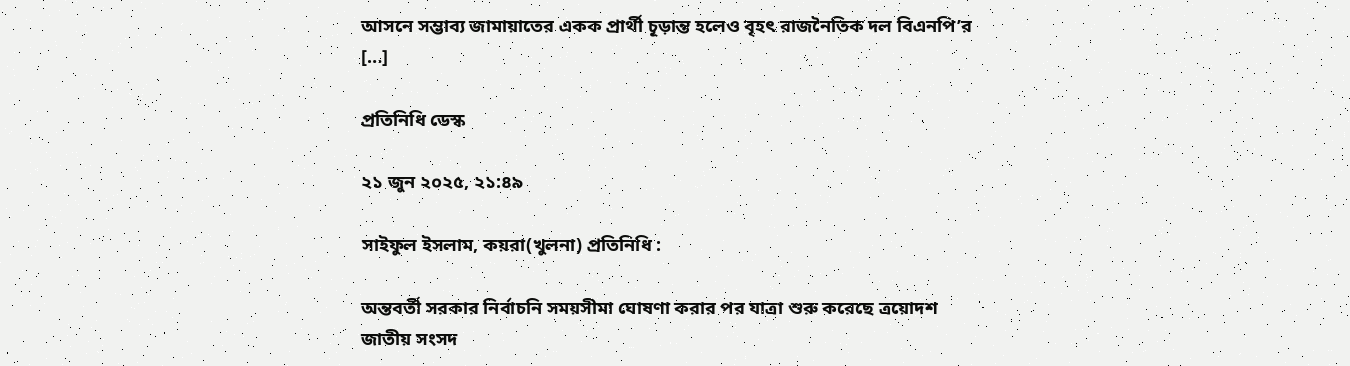আসনে সম্ভাব্য জামায়াতের একক প্রার্থী চূড়ান্ত হলেও বৃহৎ রাজনৈতিক দল বিএনপি’র […]

প্রতিনিধি ডেস্ক

২১ জুন ২০২৫, ২১:৪৯

সাইফুল ইসলাম, কয়রা(খুলনা) প্রতিনিধি :

অন্তবর্তী সরকার নির্বাচনি সময়সীমা ঘোষণা করার পর যাত্রা শুরু করেছে ত্রয়োদশ জাতীয় সংসদ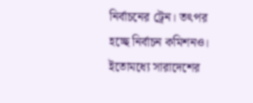নির্বাচনের ট্রেন। তৎপর হচ্ছে নির্বাচন কমিশনও। ইতোমধ্যে সারাদেশের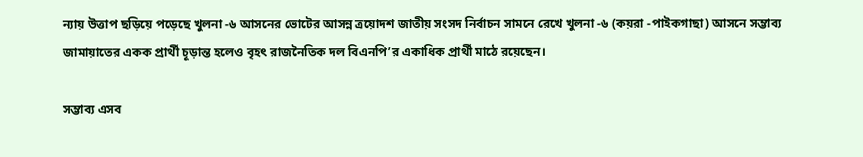ন্যায় উত্তাপ ছড়িয়ে পড়েছে খুলনা -৬ আসনের ভোটের আসন্ন ত্রয়োদশ জাতীয় সংসদ নির্বাচন সামনে রেখে খুলনা -৬ (কয়রা -পাইকগাছা) আসনে সম্ভাব্য জামায়াতের একক প্রার্থী চূড়ান্ত হলেও বৃহৎ রাজনৈতিক দল বিএনপি’র একাধিক প্রার্থী মাঠে রয়েছেন।

সম্ভাব্য এসব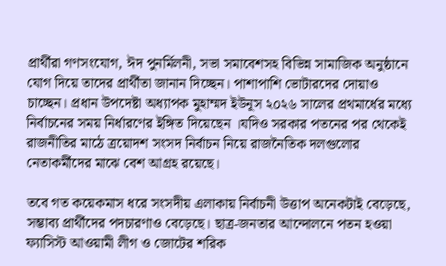প্রার্থীরা গণসংযোগ, ঈদ পুনর্মিলনী, সভা সমাবেশসহ বিভিন্ন সামাজিক অনুষ্ঠানে যোগ দিয়ে তাদের প্রার্থীতা জানান দিচ্ছেন। পাশাপাশি ভোটারদের দোয়াও চাচ্ছেন। প্রধান উপদেষ্টা অধ্যাপক মুহাম্মদ ইউনূস ২০২৬ সালের প্রথমার্ধের মধ্যে নির্বাচনের সময় নির্ধারণের ইঙ্গিত দিয়েছেন ।যদিও সরকার পতনের পর থেকেই রাজনীতির মাঠে ত্রয়োদশ সংসদ নির্বাচন নিয়ে রাজনৈতিক দলগুলোর নেতাকর্মীদের মাঝে বেশ আগ্রহ রয়েছে।

তবে গত কয়েকমাস ধরে সংসদীয় এলাকায় নির্বাচনী উত্তাপ অনেকটাই বেড়েছে, সম্ভাব্য প্রার্থীদের পদচারণাও বেড়েছে। ছাত্র-জনতার আন্দোলনে পতন হওয়া ফ্যাসিস্ট আওয়ামী লীগ ও জোটের শরিক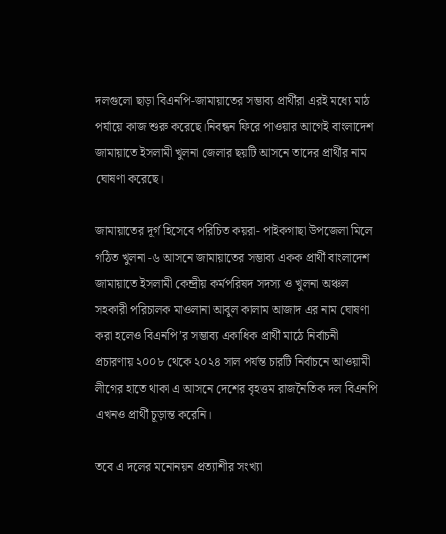দলগুলো ছাড়া বিএনপি-জামায়াতের সম্ভাব্য প্রার্থীরা এরই মধ্যে মাঠ পর্যায়ে কাজ শুরু করেছে।নিবন্ধন ফিরে পাওয়ার আগেই বাংলাদেশ জামায়াতে ইসলামী খুলনা জেলার ছয়টি আসনে তাদের প্রার্থীর নাম ঘোষণা করেছে।

জামায়াতের দূর্গ হিসেবে পরিচিত কয়রা- পাইকগাছা উপজেলা মিলে গঠিত খুলনা -৬ আসনে জামায়াতের সম্ভাব্য একক প্রার্থী বাংলাদেশ জামায়াতে ইসলামী কেন্দ্রীয় কর্মপরিষদ সদস্য ও খুলনা অঞ্চল সহকারী পরিচালক মাওলানা আবুল কালাম আজাদ এর নাম ঘোষণা করা হলেও বিএনপি’র সম্ভাব্য একাধিক প্রার্থী মাঠে নির্বাচনী প্রচারণায় ২০০৮ থেকে ২০২৪ সাল পর্যন্ত চারটি নির্বাচনে আওয়ামী লীগের হাতে থাকা এ আসনে দেশের বৃহত্তম রাজনৈতিক দল বিএনপি এখনও প্রার্থী চূড়ান্ত করেনি।

তবে এ দলের মনোনয়ন প্রত্যাশীর সংখ্যা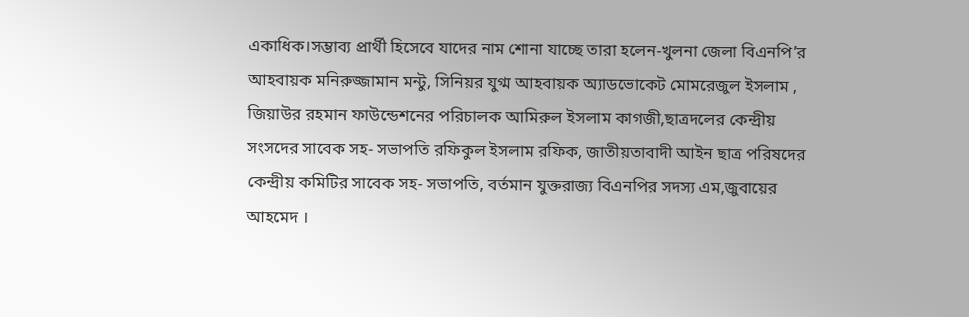একাধিক।সম্ভাব্য প্রার্থী হিসেবে যাদের নাম শোনা যাচ্ছে তারা হলেন-খুলনা জেলা বিএনপি’র আহবায়ক মনিরুজ্জামান মন্টু, সিনিয়র যুগ্ম আহবায়ক অ্যাডভোকেট মোমরেজুল ইসলাম , জিয়াউর রহমান ফাউন্ডেশনের পরিচালক আমিরুল ইসলাম কাগজী,ছাত্রদলের কেন্দ্রীয় সংসদের সাবেক সহ- সভাপতি রফিকুল ইসলাম রফিক, জাতীয়তাবাদী আইন ছাত্র পরিষদের কেন্দ্রীয় কমিটির সাবেক সহ- সভাপতি, বর্তমান যুক্তরাজ্য বিএনপির সদস্য এম,জুবায়ের আহমেদ ।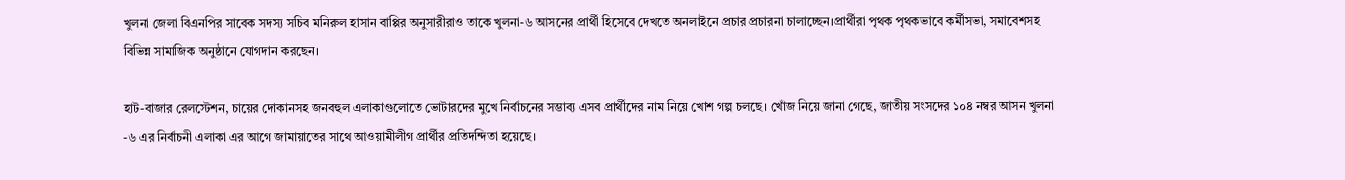খুলনা জেলা বিএনপির সাবেক সদস্য সচিব মনিরুল হাসান বাপ্পির অনুসারীরাও তাকে খুলনা-৬ আসনের প্রার্থী হিসেবে দেখতে অনলাইনে প্রচার প্রচারনা চালাচ্ছেন।প্রার্থীরা পৃথক পৃথকভাবে কর্মীসভা, সমাবেশসহ বিভিন্ন সামাজিক অনুষ্ঠানে যোগদান করছেন।

হাট-বাজার রেলস্টেশন, চায়ের দোকানসহ জনবহুল এলাকাগুলোতে ভোটারদের মুখে নির্বাচনের সম্ভাব্য এসব প্রার্থীদের নাম নিয়ে খোশ গল্প চলছে। খোঁজ নিয়ে জানা গেছে, জাতীয় সংসদের ১০৪ নম্বর আসন খুলনা -৬ এর নির্বাচনী এলাকা এর আগে জামায়াতের সাথে আওয়ামীলীগ প্রার্থীর প্রতিদন্দিতা হয়েছে।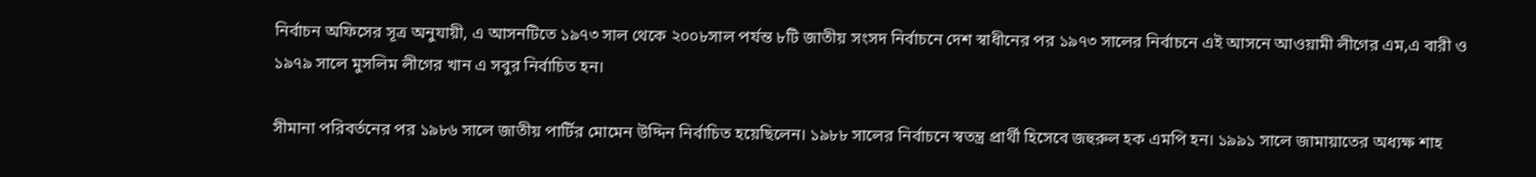নির্বাচন অফিসের সূত্র অনুযায়ী, এ আসনটিতে ১৯৭৩ সাল থেকে ২০০৮সাল পর্যন্ত ৮টি জাতীয় সংসদ নির্বাচনে দেশ স্বাধীনের পর ১৯৭৩ সালের নির্বাচনে এই আসনে আওয়ামী লীগের এম,এ বারী ও ১৯৭৯ সালে মুসলিম লীগের খান এ সবুর নির্বাচিত হন।

সীমানা পরিবর্তনের পর ১৯৮৬ সালে জাতীয় পার্টির মোমেন উদ্দিন নির্বাচিত হয়েছিলেন। ১৯৮৮ সালের নির্বাচনে স্বতন্ত্র প্রার্থী হিসেবে জহুরুল হক এমপি হন। ১৯৯১ সালে জামায়াতের অধ্যক্ষ শাহ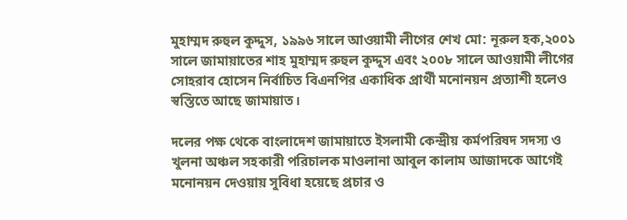মুহাম্মদ রুহুল কুদ্দুস, ১৯৯৬ সালে আওয়ামী লীগের শেখ মো: নূরুল হক,২০০১ সালে জামায়াতের শাহ মুহাম্মদ রুহুল কুদ্দুস এবং ২০০৮ সালে আওয়ামী লীগের সোহরাব হোসেন নির্বাচিত বিএনপির একাধিক প্রার্থী মনোনয়ন প্রত্যাশী হলেও স্বস্তিতে আছে জামায়াত।

দলের পক্ষ থেকে বাংলাদেশ জামায়াতে ইসলামী কেন্দ্রীয় কর্মপরিষদ সদস্য ও খুলনা অঞ্চল সহকারী পরিচালক মাওলানা আবুল কালাম আজাদকে আগেই মনোনয়ন দেওয়ায় সুবিধা হয়েছে প্রচার ও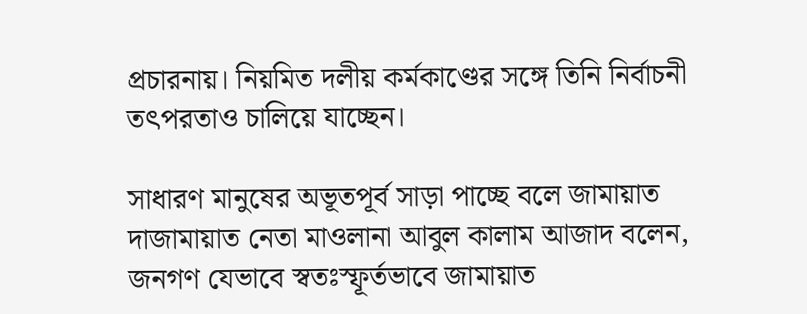প্রচারনায়। নিয়মিত দলীয় কর্মকাণ্ডের সঙ্গে তিনি নির্বাচনী তৎপরতাও চালিয়ে যাচ্ছেন।

সাধারণ মানুষের অভূতপূর্ব সাড়া পাচ্ছে বলে জামায়াত দাজামায়াত নেতা মাওলানা আবুল কালাম আজাদ বলেন, জনগণ যেভাবে স্বতঃস্ফূর্তভাবে জামায়াত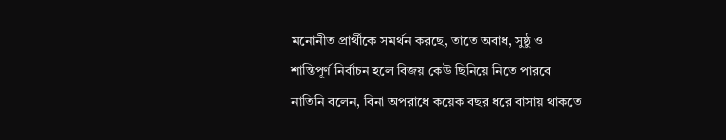মনোনীত প্রার্থীকে সমর্থন করছে, তাতে অবাধ, সুষ্ঠু ও শান্তিপূর্ণ নির্বাচন হলে বিজয় কেউ ছিনিয়ে নিতে পারবে নাতিনি বলেন, বিনা অপরাধে কয়েক বছর ধরে বাসায় থাকতে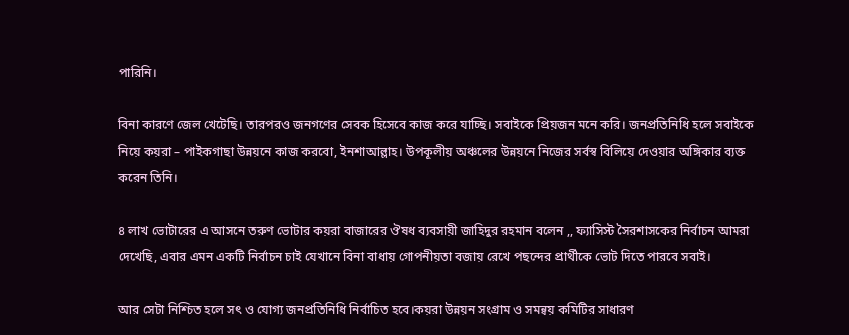পারিনি।

বিনা কারণে জেল খেটেছি। তারপরও জনগণের সেবক হিসেবে কাজ করে যাচ্ছি। সবাইকে প্রিয়জন মনে করি। জনপ্রতিনিধি হলে সবাইকে নিয়ে কয়রা – পাইকগাছা উন্নয়নে কাজ করবো, ইনশাআল্লাহ। উপকূলীয় অঞ্চলের উন্নয়নে নিজের সর্বস্ব বিলিয়ে দেওয়ার অঙ্গিকার ব্যক্ত করেন তিনি।

৪ লাখ ভোটারের এ আসনে তরুণ ভোটার কয়রা বাজারের ঔষধ ব্যবসায়ী জাহিদুর রহমান বলেন ,, ফ্যাসিস্ট সৈরশাসকের নির্বাচন আমরা দেখেছি, এবার এমন একটি নির্বাচন চাই যেখানে বিনা বাধায় গোপনীয়তা বজায় রেখে পছন্দের প্রার্থীকে ভোট দিতে পারবে সবাই।

আর সেটা নিশ্চিত হলে সৎ ও যোগ্য জনপ্রতিনিধি নির্বাচিত হবে।কয়রা উন্নয়ন সংগ্রাম ও সমন্বয় কমিটির সাধারণ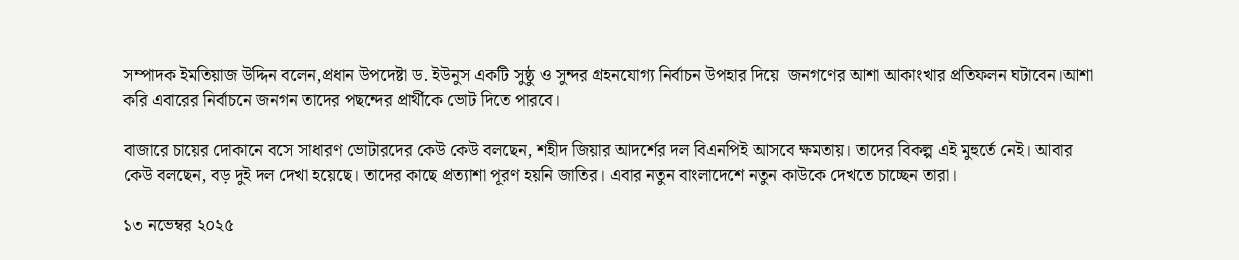সম্পাদক ইমতিয়াজ উদ্দিন বলেন,প্রধান উপদেষ্টা ড. ইউনুস একটি সুষ্ঠু ও সুন্দর গ্রহনযোগ্য নির্বাচন উপহার দিয়ে  জনগণের আশা আকাংখার প্রতিফলন ঘটাবেন।আশা করি এবারের নির্বাচনে জনগন তাদের পছন্দের প্রার্থীকে ভোট দিতে পারবে।

বাজারে চায়ের দোকানে বসে সাধারণ ভোটারদের কেউ কেউ বলছেন, শহীদ জিয়ার আদর্শের দল বিএনপিই আসবে ক্ষমতায়। তাদের বিকল্প এই মুহুর্তে নেই। আবার কেউ বলছেন, বড় দুই দল দেখা হয়েছে। তাদের কাছে প্রত্যাশা পূরণ হয়নি জাতির। এবার নতুন বাংলাদেশে নতুন কাউকে দেখতে চাচ্ছেন তারা।

১৩ নভেম্বর ২০২৫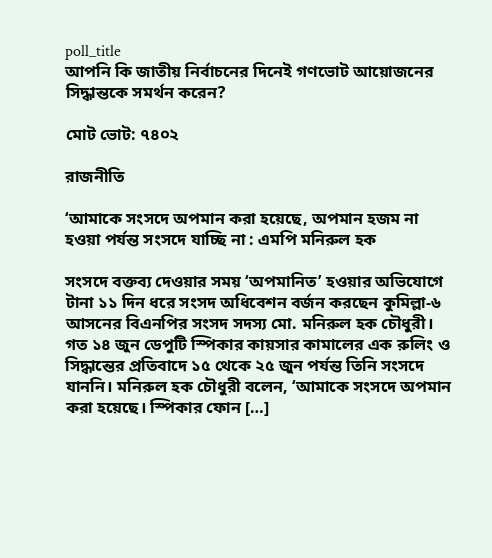poll_title
আপনি কি জাতীয় নির্বাচনের দিনেই গণভোট আয়োজনের সিদ্ধান্তকে সমর্থন করেন?

মোট ভোট: ৭৪০২

রাজনীতি

‘আমাকে সংসদে অপমান করা হয়েছে, অপমান হজম না হওয়া পর্যন্ত সংসদে যাচ্ছি না : এমপি মনিরুল হক

সংসদে বক্তব্য দেওয়ার সময় ‘অপমানিত’ হওয়ার অভিযোগে টানা ১১ দিন ধরে সংসদ অধিবেশন বর্জন করছেন কুমিল্লা-৬ আসনের বিএনপির সংসদ সদস্য মো. মনিরুল হক চৌধুরী। গত ১৪ জুন ডেপুটি স্পিকার কায়সার কামালের এক রুলিং ও সিদ্ধান্তের প্রতিবাদে ১৫ থেকে ২৫ জুন পর্যন্ত তিনি সংসদে যাননি। মনিরুল হক চৌধুরী বলেন, ‘আমাকে সংসদে অপমান করা হয়েছে। স্পিকার ফোন […]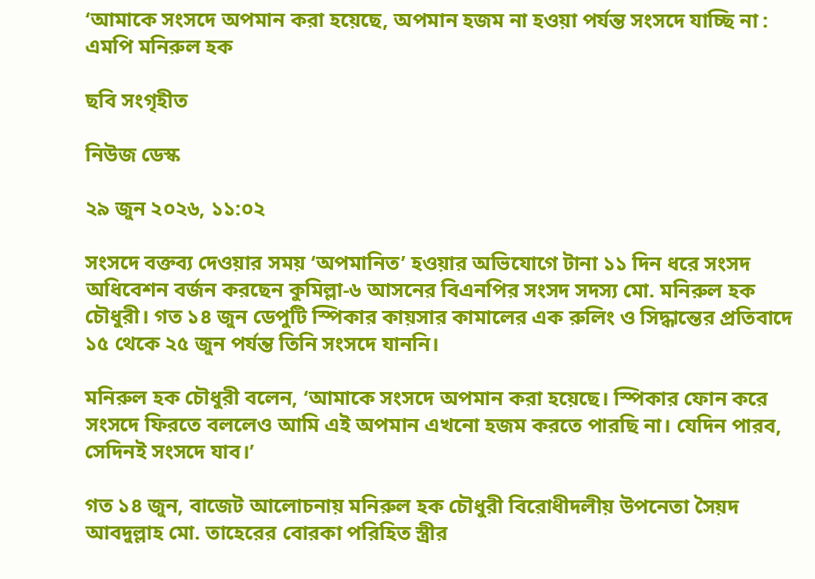‘আমাকে সংসদে অপমান করা হয়েছে, অপমান হজম না হওয়া পর্যন্ত সংসদে যাচ্ছি না : এমপি মনিরুল হক

ছবি সংগৃহীত

নিউজ ডেস্ক

২৯ জুন ২০২৬, ১১:০২

সংসদে বক্তব্য দেওয়ার সময় ‘অপমানিত’ হওয়ার অভিযোগে টানা ১১ দিন ধরে সংসদ অধিবেশন বর্জন করছেন কুমিল্লা-৬ আসনের বিএনপির সংসদ সদস্য মো. মনিরুল হক চৌধুরী। গত ১৪ জুন ডেপুটি স্পিকার কায়সার কামালের এক রুলিং ও সিদ্ধান্তের প্রতিবাদে ১৫ থেকে ২৫ জুন পর্যন্ত তিনি সংসদে যাননি।

মনিরুল হক চৌধুরী বলেন, ‘আমাকে সংসদে অপমান করা হয়েছে। স্পিকার ফোন করে সংসদে ফিরতে বললেও আমি এই অপমান এখনো হজম করতে পারছি না। যেদিন পারব, সেদিনই সংসদে যাব।’

গত ১৪ জুন, বাজেট আলোচনায় মনিরুল হক চৌধুরী বিরোধীদলীয় উপনেতা সৈয়দ আবদুল্লাহ মো. তাহেরের বোরকা পরিহিত স্ত্রীর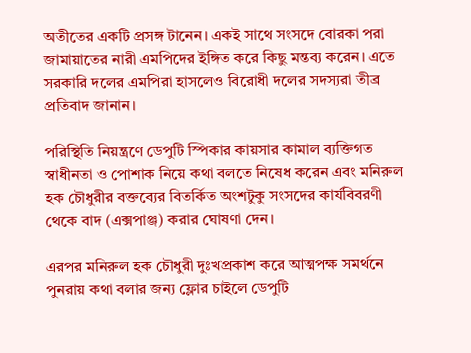অতীতের একটি প্রসঙ্গ টানেন। একই সাথে সংসদে বোরকা পরা জামায়াতের নারী এমপিদের ইঙ্গিত করে কিছু মন্তব্য করেন। এতে সরকারি দলের এমপিরা হাসলেও বিরোধী দলের সদস্যরা তীব্র প্রতিবাদ জানান।

পরিস্থিতি নিয়ন্ত্রণে ডেপুটি স্পিকার কায়সার কামাল ব্যক্তিগত স্বাধীনতা ও পোশাক নিয়ে কথা বলতে নিষেধ করেন এবং মনিরুল হক চৌধুরীর বক্তব্যের বিতর্কিত অংশটুকু সংসদের কার্যবিবরণী থেকে বাদ (এক্সপাঞ্জ) করার ঘোষণা দেন।

এরপর মনিরুল হক চৌধুরী দুঃখপ্রকাশ করে আত্মপক্ষ সমর্থনে পুনরায় কথা বলার জন্য ফ্লোর চাইলে ডেপুটি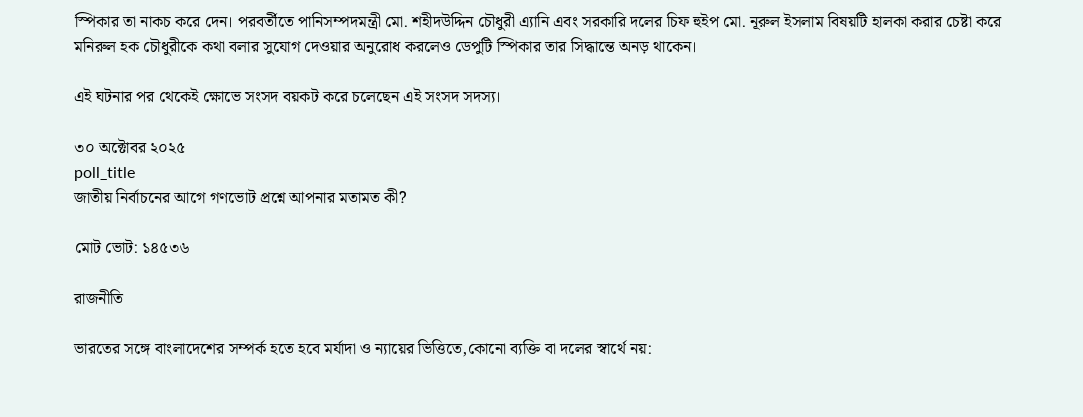স্পিকার তা নাকচ করে দেন। পরবর্তীতে পানিসম্পদমন্ত্রী মো. শহীদউদ্দিন চৌধুরী এ্যানি এবং সরকারি দলের চিফ হুইপ মো. নূরুল ইসলাম বিষয়টি হালকা করার চেষ্টা করে মনিরুল হক চৌধুরীকে কথা বলার সুযোগ দেওয়ার অনুরোধ করলেও ডেপুটি স্পিকার তার সিদ্ধান্তে অনড় থাকেন।

এই ঘটনার পর থেকেই ক্ষোভে সংসদ বয়কট করে চলেছেন এই সংসদ সদস্য।

৩০ অক্টোবর ২০২৫
poll_title
জাতীয় নির্বাচনের আগে গণভোট প্রশ্নে আপনার মতামত কী?

মোট ভোট: ১৪৫৩৬

রাজনীতি

ভারতের সঙ্গে বাংলাদেশের সম্পর্ক হতে হবে মর্যাদা ও ন্যায়ের ভিত্তিতে,কোনো ব্যক্তি বা দলের স্বার্থে নয়: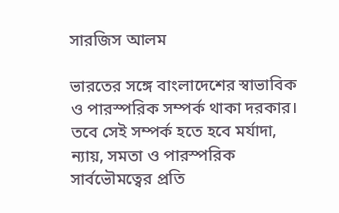সারজিস আলম

ভারতের সঙ্গে বাংলাদেশের স্বাভাবিক ও পারস্পরিক সম্পর্ক থাকা দরকার। তবে সেই সম্পর্ক হতে হবে মর্যাদা, ন্যায়, সমতা ও পারস্পরিক সার্বভৌমত্বের প্রতি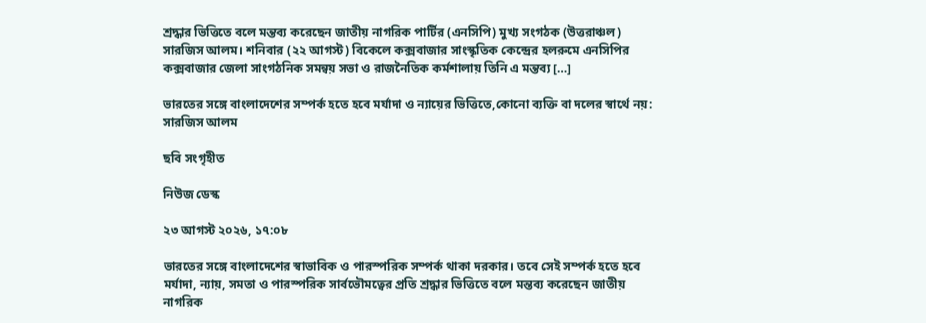শ্রদ্ধার ভিত্তিতে বলে মন্তব্য করেছেন জাতীয় নাগরিক পার্টির (এনসিপি) মুখ্য সংগঠক (উত্তরাঞ্চল) সারজিস আলম। শনিবার (২২ আগস্ট) বিকেলে কক্সবাজার সাংস্কৃতিক কেন্দ্রের হলরুমে এনসিপির কক্সবাজার জেলা সাংগঠনিক সমন্বয় সভা ও রাজনৈতিক কর্মশালায় তিনি এ মন্তব্য […]

ভারতের সঙ্গে বাংলাদেশের সম্পর্ক হতে হবে মর্যাদা ও ন্যায়ের ভিত্তিতে,কোনো ব্যক্তি বা দলের স্বার্থে নয়: সারজিস আলম

ছবি সংগৃহীত

নিউজ ডেস্ক

২৩ আগস্ট ২০২৬, ১৭:০৮

ভারতের সঙ্গে বাংলাদেশের স্বাভাবিক ও পারস্পরিক সম্পর্ক থাকা দরকার। তবে সেই সম্পর্ক হতে হবে মর্যাদা, ন্যায়, সমতা ও পারস্পরিক সার্বভৌমত্বের প্রতি শ্রদ্ধার ভিত্তিতে বলে মন্তব্য করেছেন জাতীয় নাগরিক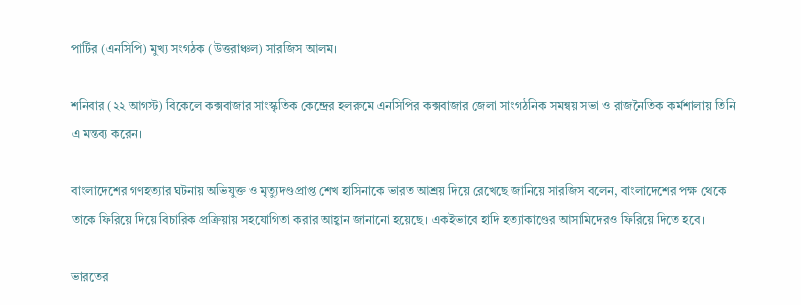পার্টির (এনসিপি) মুখ্য সংগঠক (উত্তরাঞ্চল) সারজিস আলম।

শনিবার (২২ আগস্ট) বিকেলে কক্সবাজার সাংস্কৃতিক কেন্দ্রের হলরুমে এনসিপির কক্সবাজার জেলা সাংগঠনিক সমন্বয় সভা ও রাজনৈতিক কর্মশালায় তিনি এ মন্তব্য করেন।

বাংলাদেশের গণহত্যার ঘটনায় অভিযুক্ত ও মৃত্যুদণ্ডপ্রাপ্ত শেখ হাসিনাকে ভারত আশ্রয় দিয়ে রেখেছে জানিয়ে সারজিস বলেন, বাংলাদেশের পক্ষ থেকে তাকে ফিরিয়ে দিয়ে বিচারিক প্রক্রিয়ায় সহযোগিতা করার আহ্বান জানানো হয়েছে। একইভাবে হাদি হত্যাকাণ্ডের আসামিদেরও ফিরিয়ে দিতে হবে।

ভারতের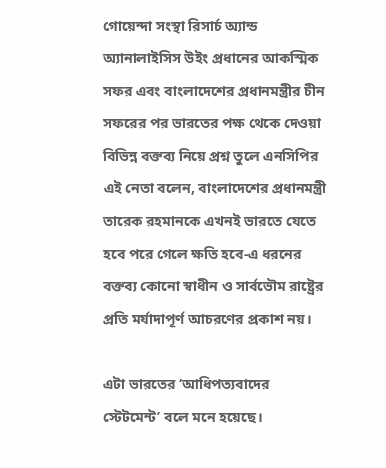গোয়েন্দা সংস্থা রিসার্চ অ্যান্ড অ্যানালাইসিস উইং প্রধানের আকস্মিক সফর এবং বাংলাদেশের প্রধানমন্ত্রীর চীন সফরের পর ভারতের পক্ষ থেকে দেওয়া বিভিন্ন বক্তব্য নিয়ে প্রশ্ন তুলে এনসিপির এই নেতা বলেন, বাংলাদেশের প্রধানমন্ত্রী তারেক রহমানকে এখনই ভারতে যেতে হবে পরে গেলে ক্ষতি হবে-এ ধরনের বক্তব্য কোনো স্বাধীন ও সার্বভৌম রাষ্ট্রের প্রতি মর্যাদাপূর্ণ আচরণের প্রকাশ নয়।

এটা ভারতের ‘আধিপত্যবাদের স্টেটমেন্ট’ বলে মনে হয়েছে।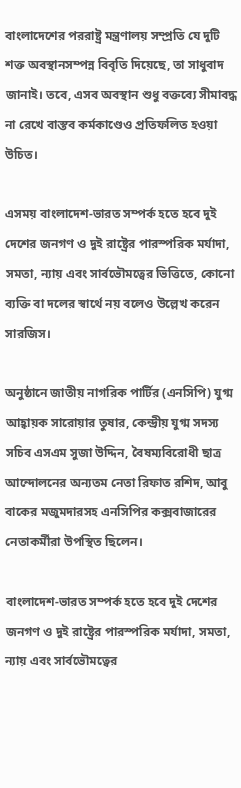বাংলাদেশের পররাষ্ট্র মন্ত্রণালয় সম্প্রতি যে দুটি শক্ত অবস্থানসম্পন্ন বিবৃতি দিয়েছে, তা সাধুবাদ জানাই। তবে, এসব অবস্থান শুধু বক্তব্যে সীমাবদ্ধ না রেখে বাস্তব কর্মকাণ্ডেও প্রতিফলিত হওয়া উচিত।

এসময় বাংলাদেশ-ভারত সম্পর্ক হতে হবে দুই দেশের জনগণ ও দুই রাষ্ট্রের পারস্পরিক মর্যাদা, সমতা, ন্যায় এবং সার্বভৌমত্বের ভিত্তিতে, কোনো ব্যক্তি বা দলের স্বার্থে নয় বলেও উল্লেখ করেন সারজিস।

অনুষ্ঠানে জাতীয় নাগরিক পার্টির (এনসিপি) যুগ্ম আহ্বায়ক সারোয়ার তুষার, কেন্দ্রীয় যুগ্ম সদস্য সচিব এসএম সুজা উদ্দিন, বৈষম্যবিরোধী ছাত্র আন্দোলনের অন্যতম নেতা রিফাত রশিদ, আবু বাকের মজুমদারসহ এনসিপির কক্সবাজারের নেতাকর্মীরা উপস্থিত ছিলেন।

বাংলাদেশ-ভারত সম্পর্ক হতে হবে দুই দেশের জনগণ ও দুই রাষ্ট্রের পারস্পরিক মর্যাদা, সমতা, ন্যায় এবং সার্বভৌমত্বের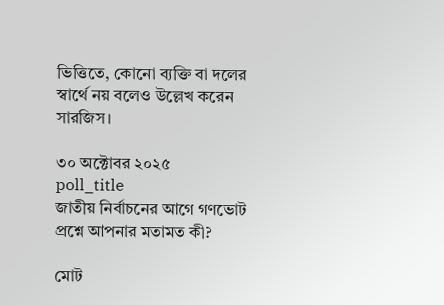ভিত্তিতে, কোনো ব্যক্তি বা দলের স্বার্থে নয় বলেও উল্লেখ করেন সারজিস।

৩০ অক্টোবর ২০২৫
poll_title
জাতীয় নির্বাচনের আগে গণভোট প্রশ্নে আপনার মতামত কী?

মোট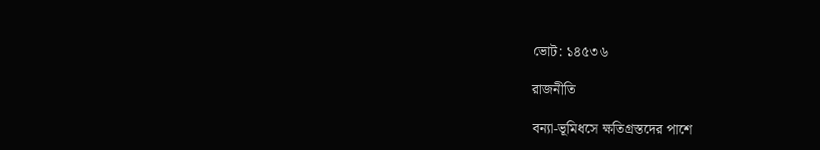ভোট: ১৪৫৩৬

রাজনীতি

বন্যা-ভূমিধসে ক্ষতিগ্রস্তদের পাশে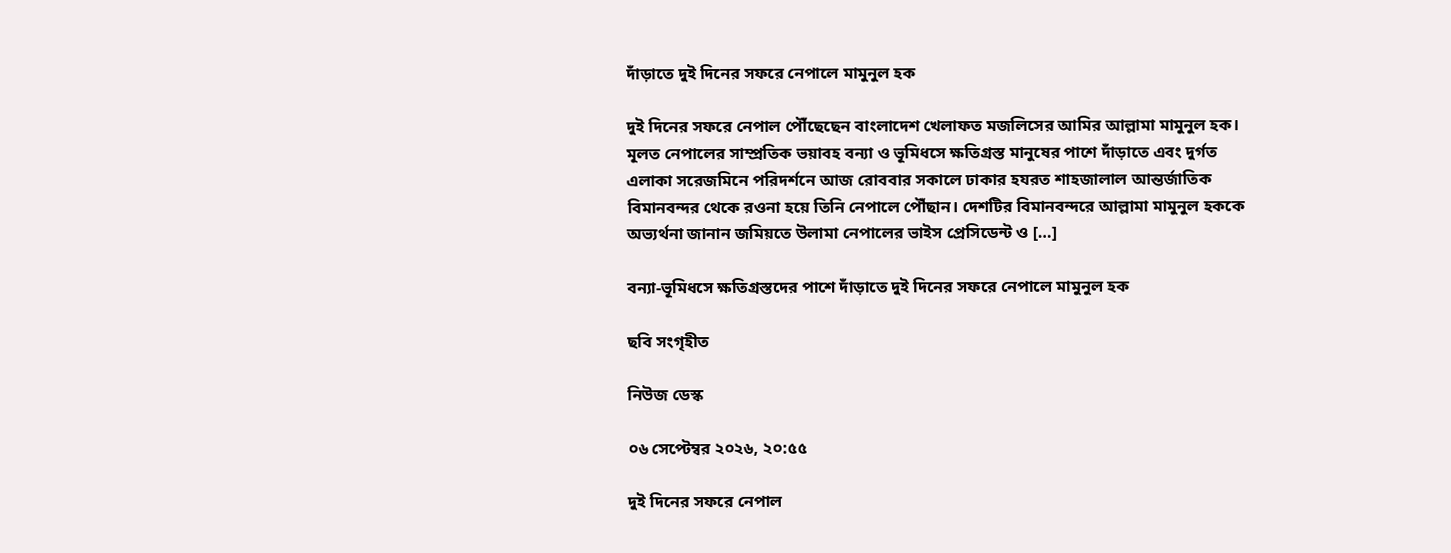দাঁড়াতে দুই দিনের সফরে নেপালে মামুনুল হক

দুই দিনের সফরে নেপাল পৌঁছেছেন বাংলাদেশ খেলাফত মজলিসের আমির আল্লামা মামুনুল হক। মূলত নেপালের সাম্প্রতিক ভয়াবহ বন্যা ও ভূমিধসে ক্ষতিগ্রস্ত মানুষের পাশে দাঁড়াতে এবং দুর্গত এলাকা সরেজমিনে পরিদর্শনে আজ রোববার সকালে ঢাকার হযরত শাহজালাল আন্তর্জাতিক বিমানবন্দর থেকে রওনা হয়ে তিনি নেপালে পৌঁছান। দেশটির বিমানবন্দরে আল্লামা মামুনুল হককে অভ্যর্থনা জানান জমিয়তে উলামা নেপালের ভাইস প্রেসিডেন্ট ও […]

বন্যা-ভূমিধসে ক্ষতিগ্রস্তদের পাশে দাঁড়াতে দুই দিনের সফরে নেপালে মামুনুল হক

ছবি সংগৃহীত

নিউজ ডেস্ক

০৬ সেপ্টেম্বর ২০২৬, ২০:৫৫

দুই দিনের সফরে নেপাল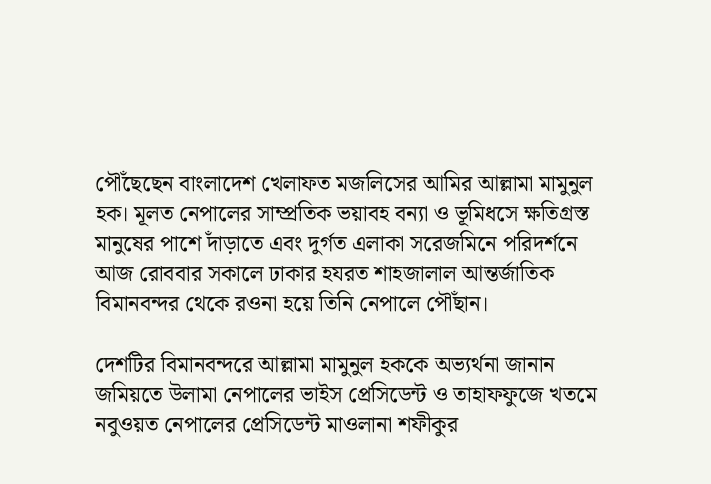পৌঁছেছেন বাংলাদেশ খেলাফত মজলিসের আমির আল্লামা মামুনুল হক। মূলত নেপালের সাম্প্রতিক ভয়াবহ বন্যা ও ভূমিধসে ক্ষতিগ্রস্ত মানুষের পাশে দাঁড়াতে এবং দুর্গত এলাকা সরেজমিনে পরিদর্শনে আজ রোববার সকালে ঢাকার হযরত শাহজালাল আন্তর্জাতিক বিমানবন্দর থেকে রওনা হয়ে তিনি নেপালে পৌঁছান।

দেশটির বিমানবন্দরে আল্লামা মামুনুল হককে অভ্যর্থনা জানান জমিয়তে উলামা নেপালের ভাইস প্রেসিডেন্ট ও তাহাফফুজে খতমে নবুওয়ত নেপালের প্রেসিডেন্ট মাওলানা শফীকুর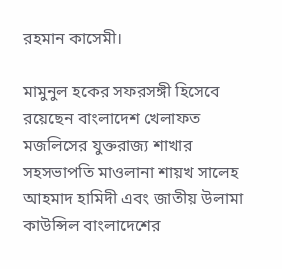রহমান কাসেমী।

মামুনুল হকের সফরসঙ্গী হিসেবে রয়েছেন বাংলাদেশ খেলাফত মজলিসের যুক্তরাজ্য শাখার সহসভাপতি মাওলানা শায়খ সালেহ আহমাদ হামিদী এবং জাতীয় উলামা কাউন্সিল বাংলাদেশের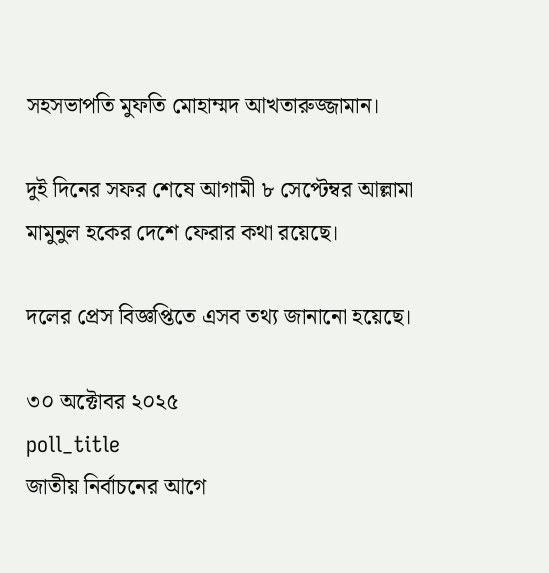সহসভাপতি মুফতি মোহাম্মদ আখতারুজ্জামান।

দুই দিনের সফর শেষে আগামী ৮ সেপ্টেম্বর আল্লামা মামুনুল হকের দেশে ফেরার কথা রয়েছে।

দলের প্রেস বিজ্ঞপ্তিতে এসব তথ্য জানানো হয়েছে।

৩০ অক্টোবর ২০২৫
poll_title
জাতীয় নির্বাচনের আগে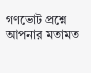গণভোট প্রশ্নে আপনার মতামত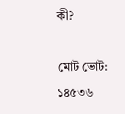কী?

মোট ভোট: ১৪৫৩৬